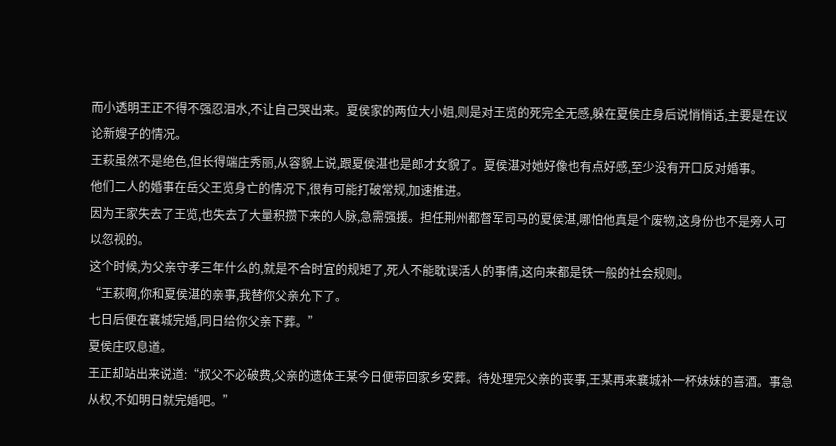而小透明王正不得不强忍泪水,不让自己哭出来。夏侯家的两位大小姐,则是对王览的死完全无感,躲在夏侯庄身后说悄悄话,主要是在议论新嫂子的情况。
王萩虽然不是绝色,但长得端庄秀丽,从容貌上说,跟夏侯湛也是郎才女貌了。夏侯湛对她好像也有点好感,至少没有开口反对婚事。
他们二人的婚事在岳父王览身亡的情况下,很有可能打破常规,加速推进。
因为王家失去了王览,也失去了大量积攒下来的人脉,急需强援。担任荆州都督军司马的夏侯湛,哪怕他真是个废物,这身份也不是旁人可以忽视的。
这个时候,为父亲守孝三年什么的,就是不合时宜的规矩了,死人不能耽误活人的事情,这向来都是铁一般的社会规则。
“王萩啊,你和夏侯湛的亲事,我替你父亲允下了。
七日后便在襄城完婚,同日给你父亲下葬。”
夏侯庄叹息道。
王正却站出来说道:“叔父不必破费,父亲的遗体王某今日便带回家乡安葬。待处理完父亲的丧事,王某再来襄城补一杯妹妹的喜酒。事急从权,不如明日就完婚吧。”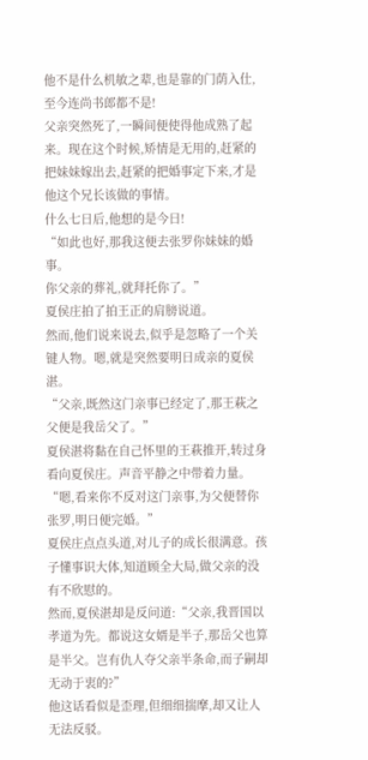他不是什么机敏之辈,也是靠的门荫入仕,至今连尚书郎都不是!
父亲突然死了,一瞬间便使得他成熟了起来。现在这个时候,矫情是无用的,赶紧的把妹妹嫁出去,赶紧的把婚事定下来,才是他这个兄长该做的事情。
什么七日后,他想的是今日!
“如此也好,那我这便去张罗你妹妹的婚事。
你父亲的葬礼,就拜托你了。”
夏侯庄拍了拍王正的肩膀说道。
然而,他们说来说去,似乎是忽略了一个关键人物。嗯,就是突然要明日成亲的夏侯湛。
“父亲,既然这门亲事已经定了,那王萩之父便是我岳父了。”
夏侯湛将黏在自己怀里的王萩推开,转过身看向夏侯庄。声音平静之中带着力量。
“嗯,看来你不反对这门亲事,为父便替你张罗,明日便完婚。”
夏侯庄点点头道,对儿子的成长很满意。孩子懂事识大体,知道顾全大局,做父亲的没有不欣慰的。
然而,夏侯湛却是反问道:“父亲,我晋国以孝道为先。都说这女婿是半子,那岳父也算是半父。岂有仇人夺父亲半条命,而子嗣却无动于衷的?”
他这话看似是歪理,但细细揣摩,却又让人无法反驳。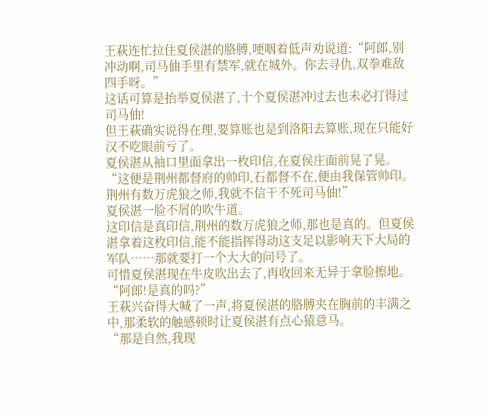王萩连忙拉住夏侯湛的胳膊,哽咽着低声劝说道:“阿郎,别冲动啊,司马伷手里有禁军,就在城外。你去寻仇,双拳难敌四手呀。”
这话可算是抬举夏侯湛了,十个夏侯湛冲过去也未必打得过司马伷!
但王萩确实说得在理,要算账也是到洛阳去算账,现在只能好汉不吃眼前亏了。
夏侯湛从袖口里面拿出一枚印信,在夏侯庄面前晃了晃。
“这便是荆州都督府的帅印,石都督不在,便由我保管帅印。
荆州有数万虎狼之师,我就不信干不死司马伷!”
夏侯湛一脸不屑的吹牛道。
这印信是真印信,荆州的数万虎狼之师,那也是真的。但夏侯湛拿着这枚印信,能不能指挥得动这支足以影响天下大局的军队……那就要打一个大大的问号了。
可惜夏侯湛现在牛皮吹出去了,再收回来无异于拿脸擦地。
“阿郎!是真的吗?”
王萩兴奋得大喊了一声,将夏侯湛的胳膊夹在胸前的丰满之中,那柔软的触感顿时让夏侯湛有点心猿意马。
“那是自然,我现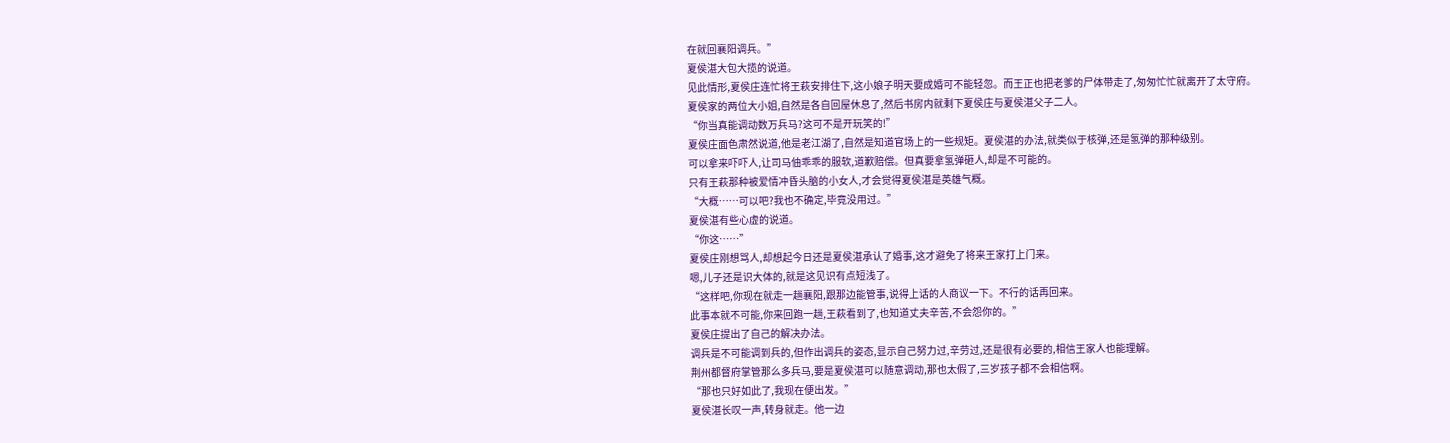在就回襄阳调兵。”
夏侯湛大包大揽的说道。
见此情形,夏侯庄连忙将王萩安排住下,这小娘子明天要成婚可不能轻忽。而王正也把老爹的尸体带走了,匆匆忙忙就离开了太守府。
夏侯家的两位大小姐,自然是各自回屋休息了,然后书房内就剩下夏侯庄与夏侯湛父子二人。
“你当真能调动数万兵马?这可不是开玩笑的!”
夏侯庄面色肃然说道,他是老江湖了,自然是知道官场上的一些规矩。夏侯湛的办法,就类似于核弹,还是氢弹的那种级别。
可以拿来吓吓人,让司马伷乖乖的服软,道歉赔偿。但真要拿氢弹砸人,却是不可能的。
只有王萩那种被爱情冲昏头脑的小女人,才会觉得夏侯湛是英雄气概。
“大概……可以吧?我也不确定,毕竟没用过。”
夏侯湛有些心虚的说道。
“你这……”
夏侯庄刚想骂人,却想起今日还是夏侯湛承认了婚事,这才避免了将来王家打上门来。
嗯,儿子还是识大体的,就是这见识有点短浅了。
“这样吧,你现在就走一趟襄阳,跟那边能管事,说得上话的人商议一下。不行的话再回来。
此事本就不可能,你来回跑一趟,王萩看到了,也知道丈夫辛苦,不会怨你的。”
夏侯庄提出了自己的解决办法。
调兵是不可能调到兵的,但作出调兵的姿态,显示自己努力过,辛劳过,还是很有必要的,相信王家人也能理解。
荆州都督府掌管那么多兵马,要是夏侯湛可以随意调动,那也太假了,三岁孩子都不会相信啊。
“那也只好如此了,我现在便出发。”
夏侯湛长叹一声,转身就走。他一边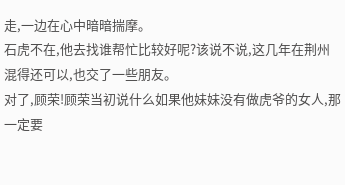走,一边在心中暗暗揣摩。
石虎不在,他去找谁帮忙比较好呢?该说不说,这几年在荆州混得还可以,也交了一些朋友。
对了,顾荣!顾荣当初说什么如果他妹妹没有做虎爷的女人,那一定要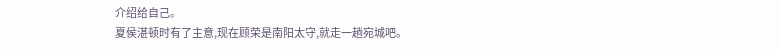介绍给自己。
夏侯湛顿时有了主意,现在顾荣是南阳太守,就走一趟宛城吧。